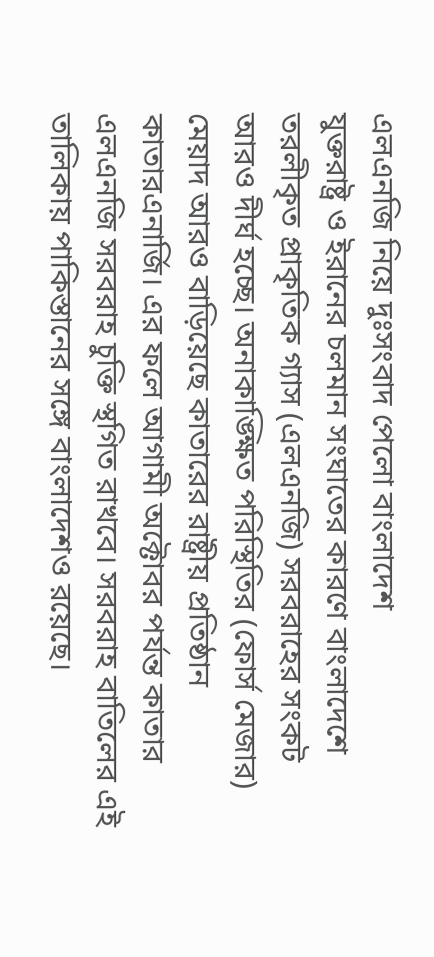এলএনজি নিয়ে দুঃসংবাদ পেলো বাংলাদেশ
যুক্তরাষ্ট্র ও ইরানের চলমান সংঘাতের কারণে বাংলাদেশে তরলীকৃত প্রাকৃতিক গ্যাস (এলএনজি) সরবরাহের সংকট আরও দীর্ঘ হচ্ছে। অনাকাঙ্ক্ষিত পরিস্থিতির (ফোর্স মেজার) মেয়াদ আরও বাড়িয়েছে কাতারের রাষ্ট্রীয় প্রতিষ্ঠান কাতারএনার্জি। এর ফলে আগামী অক্টোবর পর্যন্ত কাতার এলএনজি সরবরাহ চুক্তি স্থগিত রাখবে। সরবরাহ বাতিলের এই তালিকায় পাকিস্তানের সঙ্গে বাংলাদেশও রয়েছে।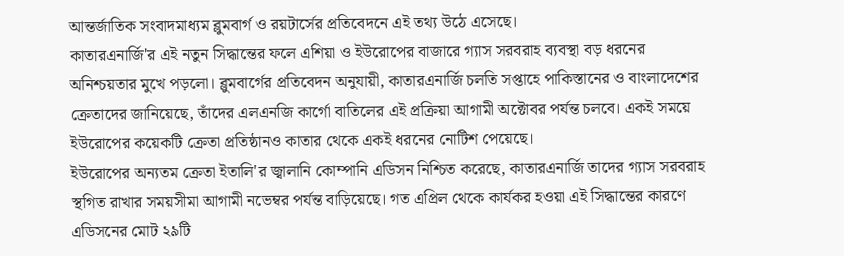আন্তর্জাতিক সংবাদমাধ্যম ব্লুমবার্গ ও রয়টার্সের প্রতিবেদনে এই তথ্য উঠে এসেছে।
কাতারএনার্জি'র এই নতুন সিদ্ধান্তের ফলে এশিয়া ও ইউরোপের বাজারে গ্যাস সরবরাহ ব্যবস্থা বড় ধরনের অনিশ্চয়তার মুখে পড়লো। ব্লুমবার্গের প্রতিবেদন অনুযায়ী, কাতারএনার্জি চলতি সপ্তাহে পাকিস্তানের ও বাংলাদেশের ক্রেতাদের জানিয়েছে, তাঁদের এলএনজি কার্গো বাতিলের এই প্রক্রিয়া আগামী অক্টোবর পর্যন্ত চলবে। একই সময়ে ইউরোপের কয়েকটি ক্রেতা প্রতিষ্ঠানও কাতার থেকে একই ধরনের নোটিশ পেয়েছে।
ইউরোপের অন্যতম ক্রেতা ইতালি'র জ্বালানি কোম্পানি এডিসন নিশ্চিত করেছে, কাতারএনার্জি তাদের গ্যাস সরবরাহ স্থগিত রাখার সময়সীমা আগামী নভেম্বর পর্যন্ত বাড়িয়েছে। গত এপ্রিল থেকে কার্যকর হওয়া এই সিদ্ধান্তের কারণে এডিসনের মোট ২৯টি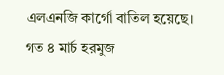এলএনজি কার্গো বাতিল হয়েছে।
গত ৪ মার্চ হরমুজ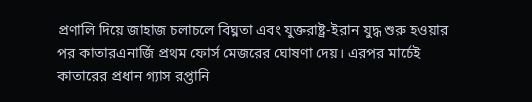প্রণালি দিয়ে জাহাজ চলাচলে বিঘ্নতা এবং যুক্তরাষ্ট্র-ইরান যুদ্ধ শুরু হওয়ার পর কাতারএনার্জি প্রথম ফোর্স মেজরের ঘোষণা দেয়। এরপর মার্চেই কাতারের প্রধান গ্যাস রপ্তানি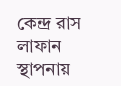কেন্দ্র রাস লাফান স্থাপনায়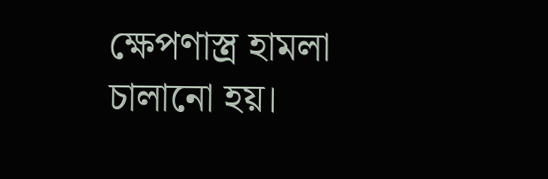ক্ষেপণাস্ত্র হামলা চালানো হয়।